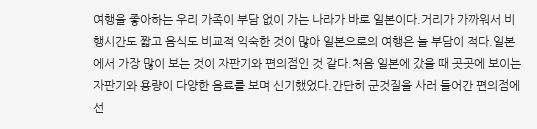여행을 좋아하는 우리 가족이 부담 없이 가는 나라가 바로 일본이다.거리가 가까워서 비행시간도 짧고 음식도 비교적 익숙한 것이 많아 일본으로의 여행은 늘 부담이 적다.일본에서 가장 많이 보는 것이 자판기와 편의점인 것 같다.처음 일본에 갔을 때 곳곳에 보이는 자판기와 용량이 다양한 음료를 보며 신기했었다.간단히 군것질을 사러 들어간 편의점에선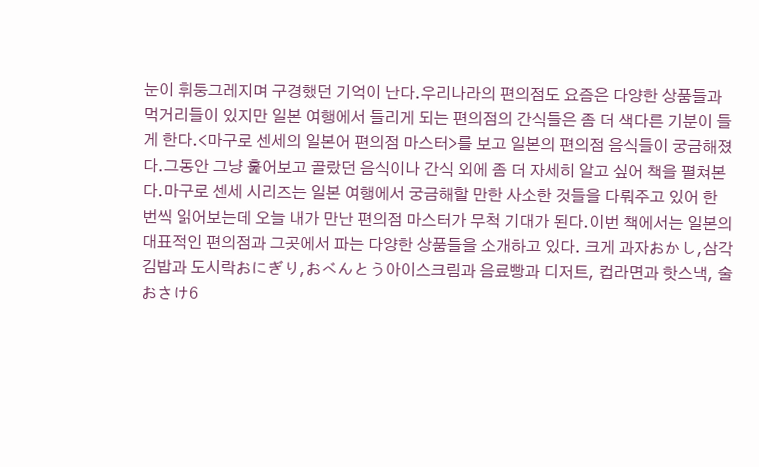눈이 휘둥그레지며 구경했던 기억이 난다.우리나라의 편의점도 요즘은 다양한 상품들과 먹거리들이 있지만 일본 여행에서 들리게 되는 편의점의 간식들은 좀 더 색다른 기분이 들게 한다.<마구로 센세의 일본어 편의점 마스터>를 보고 일본의 편의점 음식들이 궁금해졌다.그동안 그냥 훑어보고 골랐던 음식이나 간식 외에 좀 더 자세히 알고 싶어 책을 펼쳐본다.마구로 센세 시리즈는 일본 여행에서 궁금해할 만한 사소한 것들을 다뤄주고 있어 한 번씩 읽어보는데 오늘 내가 만난 편의점 마스터가 무척 기대가 된다.이번 책에서는 일본의 대표적인 편의점과 그곳에서 파는 다양한 상품들을 소개하고 있다. 크게 과자おかし,삼각김밥과 도시락おにぎり,おべんとう아이스크림과 음료빵과 디저트, 컵라면과 핫스낵, 술おさけ6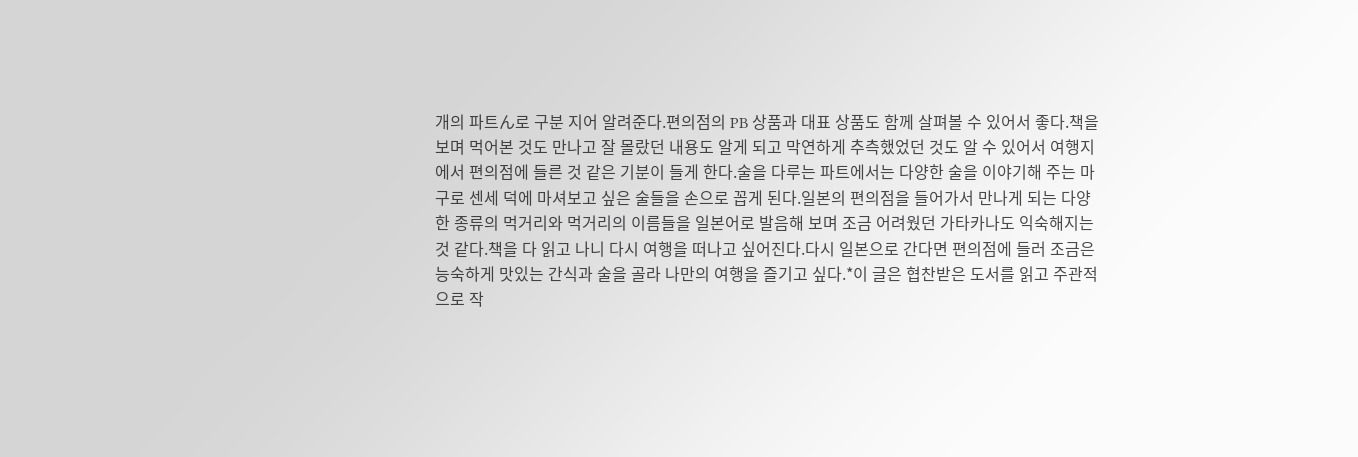개의 파트ん로 구분 지어 알려준다.편의점의 PB 상품과 대표 상품도 함께 살펴볼 수 있어서 좋다.책을 보며 먹어본 것도 만나고 잘 몰랐던 내용도 알게 되고 막연하게 추측했었던 것도 알 수 있어서 여행지에서 편의점에 들른 것 같은 기분이 들게 한다.술을 다루는 파트에서는 다양한 술을 이야기해 주는 마구로 센세 덕에 마셔보고 싶은 술들을 손으로 꼽게 된다.일본의 편의점을 들어가서 만나게 되는 다양한 종류의 먹거리와 먹거리의 이름들을 일본어로 발음해 보며 조금 어려웠던 가타카나도 익숙해지는 것 같다.책을 다 읽고 나니 다시 여행을 떠나고 싶어진다.다시 일본으로 간다면 편의점에 들러 조금은 능숙하게 맛있는 간식과 술을 골라 나만의 여행을 즐기고 싶다.*이 글은 협찬받은 도서를 읽고 주관적으로 작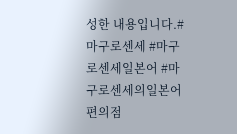성한 내용입니다.#마구로센세 #마구로센세일본어 #마구로센세의일본어편의점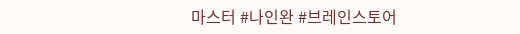마스터 #나인완 #브레인스토어